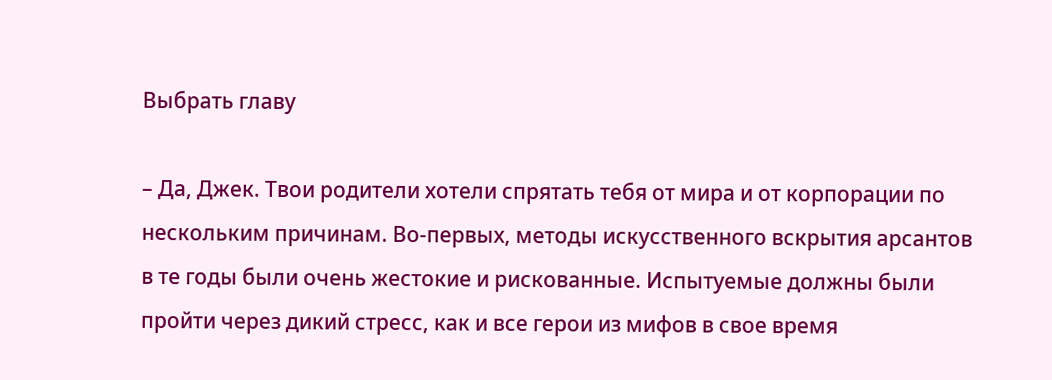Выбрать главу

– Да, Джек. Твои родители хотели спрятать тебя от мира и от корпорации по нескольким причинам. Во-первых, методы искусственного вскрытия арсантов в те годы были очень жестокие и рискованные. Испытуемые должны были пройти через дикий стресс, как и все герои из мифов в свое время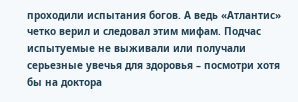проходили испытания богов. А ведь «Атлантис» четко верил и следовал этим мифам. Подчас испытуемые не выживали или получали серьезные увечья для здоровья – посмотри хотя бы на доктора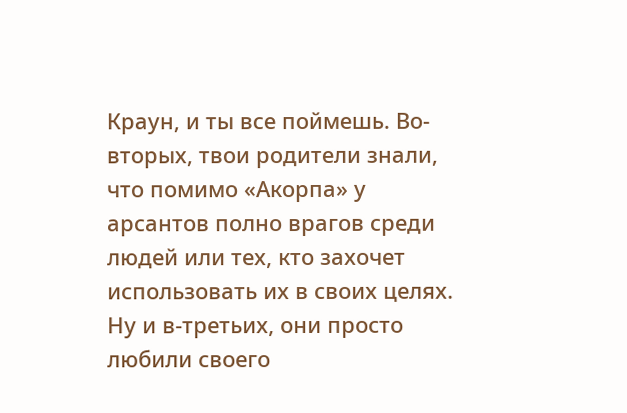Краун, и ты все поймешь. Во-вторых, твои родители знали, что помимо «Акорпа» у арсантов полно врагов среди людей или тех, кто захочет использовать их в своих целях. Ну и в-третьих, они просто любили своего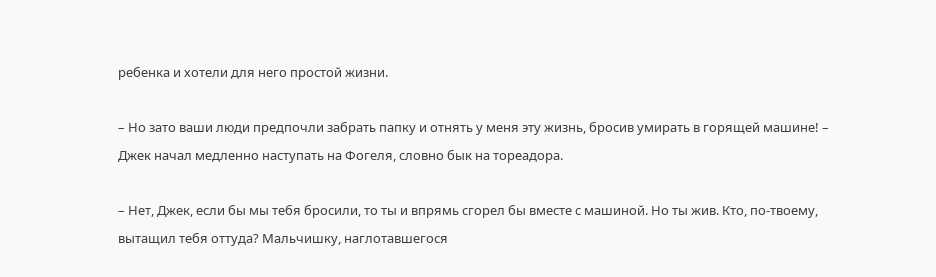ребенка и хотели для него простой жизни.

– Но зато ваши люди предпочли забрать папку и отнять у меня эту жизнь, бросив умирать в горящей машине! – Джек начал медленно наступать на Фогеля, словно бык на тореадора.

– Нет, Джек, если бы мы тебя бросили, то ты и впрямь сгорел бы вместе с машиной. Но ты жив. Кто, по-твоему, вытащил тебя оттуда? Мальчишку, наглотавшегося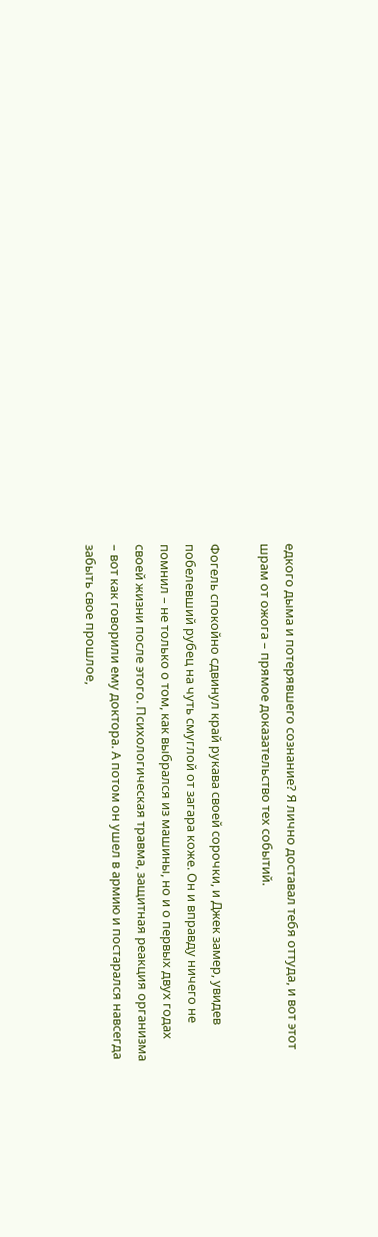едкого дыма и потерявшего сознание? Я лично доставал тебя оттуда, и вот этот шрам от ожога – прямое доказательство тех событий.

Фогель спокойно сдвинул край рукава своей сорочки, и Джек замер, увидев побелевший рубец на чуть смуглой от загара коже. Он и вправду ничего не помнил – не только о том, как выбрался из машины, но и о первых двух годах своей жизни после этого. Психологическая травма, защитная реакция организма – вот как говорили ему доктора. А потом он ушел в армию и постарался навсегда забыть свое прошлое,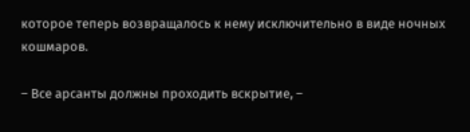которое теперь возвращалось к нему исключительно в виде ночных кошмаров.

– Все арсанты должны проходить вскрытие, –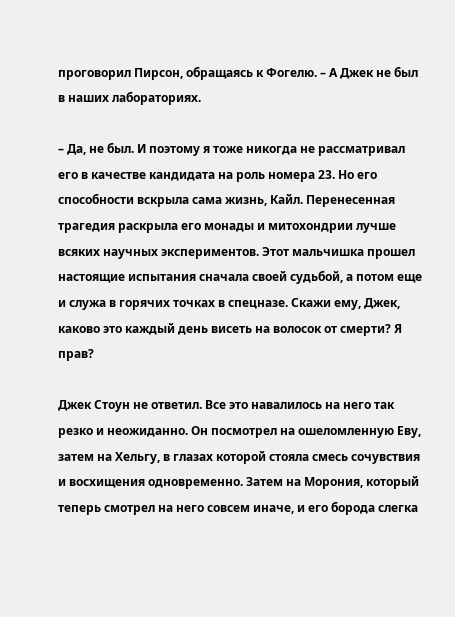проговорил Пирсон, обращаясь к Фогелю. – А Джек не был в наших лабораториях.

– Да, не был. И поэтому я тоже никогда не рассматривал его в качестве кандидата на роль номера 23. Но его способности вскрыла сама жизнь, Кайл. Перенесенная трагедия раскрыла его монады и митохондрии лучше всяких научных экспериментов. Этот мальчишка прошел настоящие испытания сначала своей судьбой, а потом еще и служа в горячих точках в спецназе. Скажи ему, Джек, каково это каждый день висеть на волосок от смерти? Я прав?

Джек Стоун не ответил. Все это навалилось на него так резко и неожиданно. Он посмотрел на ошеломленную Еву, затем на Хельгу, в глазах которой стояла смесь сочувствия и восхищения одновременно. Затем на Морония, который теперь смотрел на него совсем иначе, и его борода слегка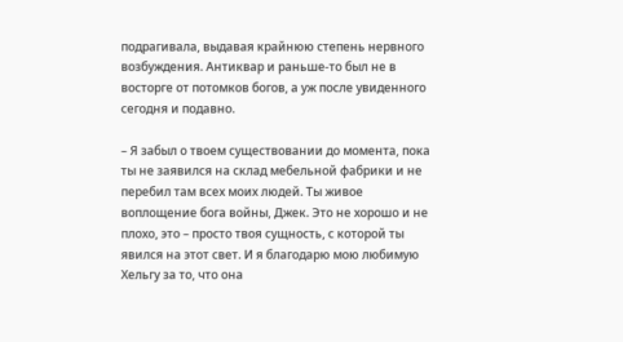подрагивала, выдавая крайнюю степень нервного возбуждения. Антиквар и раньше-то был не в восторге от потомков богов, а уж после увиденного сегодня и подавно.

– Я забыл о твоем существовании до момента, пока ты не заявился на склад мебельной фабрики и не перебил там всех моих людей. Ты живое воплощение бога войны, Джек. Это не хорошо и не плохо, это – просто твоя сущность, с которой ты явился на этот свет. И я благодарю мою любимую Хельгу за то, что она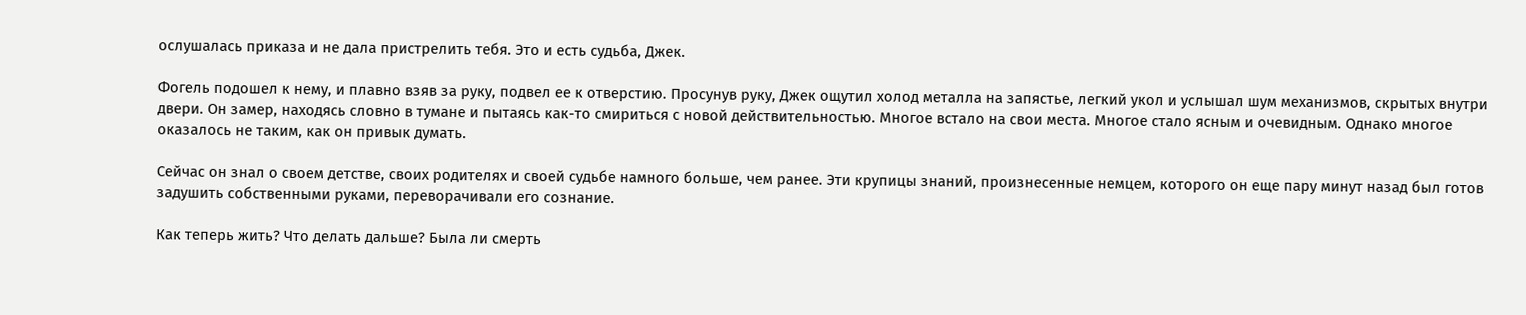ослушалась приказа и не дала пристрелить тебя. Это и есть судьба, Джек.

Фогель подошел к нему, и плавно взяв за руку, подвел ее к отверстию. Просунув руку, Джек ощутил холод металла на запястье, легкий укол и услышал шум механизмов, скрытых внутри двери. Он замер, находясь словно в тумане и пытаясь как-то смириться с новой действительностью. Многое встало на свои места. Многое стало ясным и очевидным. Однако многое оказалось не таким, как он привык думать.

Сейчас он знал о своем детстве, своих родителях и своей судьбе намного больше, чем ранее. Эти крупицы знаний, произнесенные немцем, которого он еще пару минут назад был готов задушить собственными руками, переворачивали его сознание.

Как теперь жить? Что делать дальше? Была ли смерть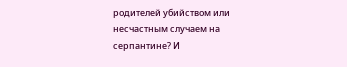родителей убийством или несчастным случаем на серпантине? И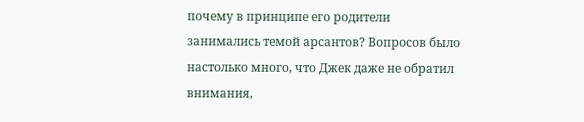почему в принципе его родители занимались темой арсантов? Вопросов было настолько много, что Джек даже не обратил внимания,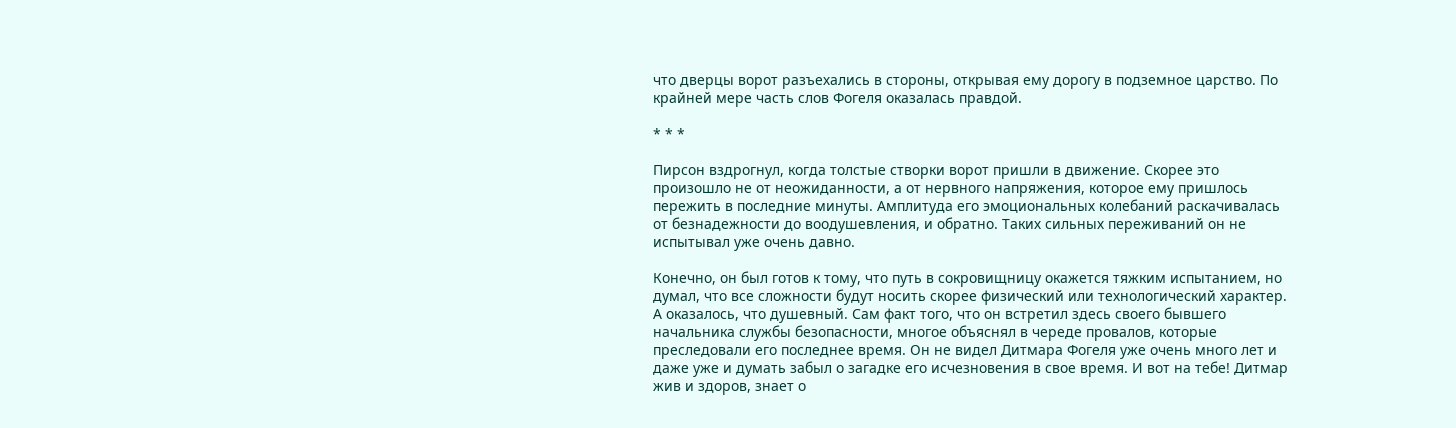что дверцы ворот разъехались в стороны, открывая ему дорогу в подземное царство. По крайней мере часть слов Фогеля оказалась правдой.

* * *

Пирсон вздрогнул, когда толстые створки ворот пришли в движение. Скорее это произошло не от неожиданности, а от нервного напряжения, которое ему пришлось пережить в последние минуты. Амплитуда его эмоциональных колебаний раскачивалась от безнадежности до воодушевления, и обратно. Таких сильных переживаний он не испытывал уже очень давно.

Конечно, он был готов к тому, что путь в сокровищницу окажется тяжким испытанием, но думал, что все сложности будут носить скорее физический или технологический характер. А оказалось, что душевный. Сам факт того, что он встретил здесь своего бывшего начальника службы безопасности, многое объяснял в череде провалов, которые преследовали его последнее время. Он не видел Дитмара Фогеля уже очень много лет и даже уже и думать забыл о загадке его исчезновения в свое время. И вот на тебе! Дитмар жив и здоров, знает о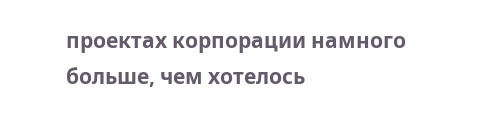проектах корпорации намного больше, чем хотелось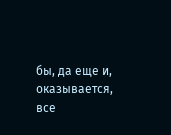бы, да еще и, оказывается, все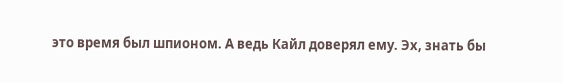это время был шпионом. А ведь Кайл доверял ему. Эх, знать бы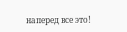наперед все это!